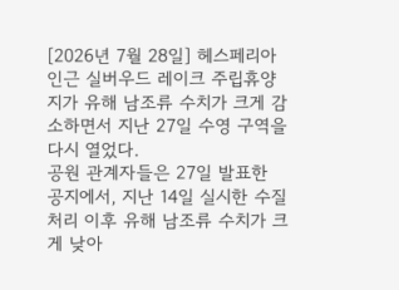[2026년 7월 28일] 헤스페리아 인근 실버우드 레이크 주립휴양지가 유해 남조류 수치가 크게 감소하면서 지난 27일 수영 구역을 다시 열었다.
공원 관계자들은 27일 발표한 공지에서, 지난 14일 실시한 수질 처리 이후 유해 남조류 수치가 크게 낮아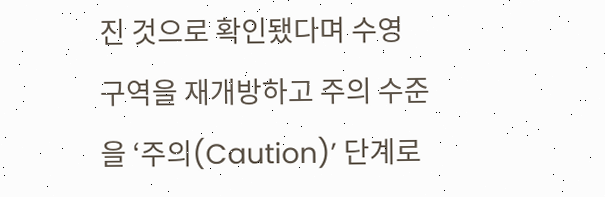진 것으로 확인됐다며 수영 구역을 재개방하고 주의 수준을 ‘주의(Caution)’ 단계로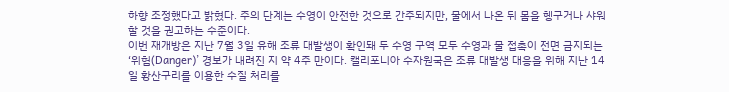하향 조정했다고 밝혔다. 주의 단계는 수영이 안전한 것으로 간주되지만, 물에서 나온 뒤 몸을 헹구거나 샤워할 것을 권고하는 수준이다.
이번 재개방은 지난 7월 3일 유해 조류 대발생이 확인돼 두 수영 구역 모두 수영과 물 접촉이 전면 금지되는 ‘위험(Danger)’ 경보가 내려진 지 약 4주 만이다. 캘리포니아 수자원국은 조류 대발생 대응을 위해 지난 14일 황산구리를 이용한 수질 처리를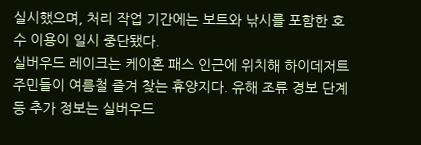실시했으며, 처리 작업 기간에는 보트와 낚시를 포함한 호수 이용이 일시 중단됐다.
실버우드 레이크는 케이혼 패스 인근에 위치해 하이데저트 주민들이 여름철 즐겨 찾는 휴양지다. 유해 조류 경보 단계 등 추가 정보는 실버우드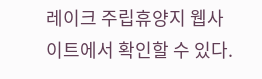레이크 주립휴양지 웹사이트에서 확인할 수 있다.